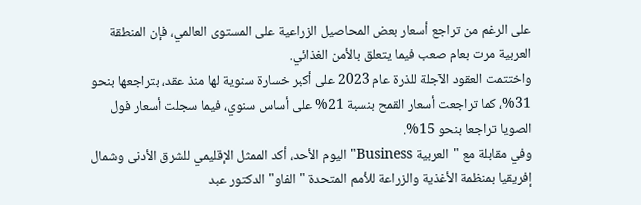على الرغم من تراجع أسعار بعض المحاصيل الزراعية على المستوى العالمي، فإن المنطقة العربية مرت بعام صعب فيما يتعلق بالأمن الغذائي.
واختتمت العقود الآجلة للذرة عام 2023 على أكبر خسارة سنوية لها منذ عقد، بتراجعها بنحو 31%، كما تراجعت أسعار القمح بنسبة 21% على أساس سنوي، فيما سجلت أسعار فول الصويا تراجعا بنحو 15%.
وفي مقابلة مع "العربية Business" اليوم الأحد، أكد الممثل الإقليمي للشرق الأدنى وشمال إفريقيا بمنظمة الأغذية والزراعة للأمم المتحدة "الفاو" الدكتور عبد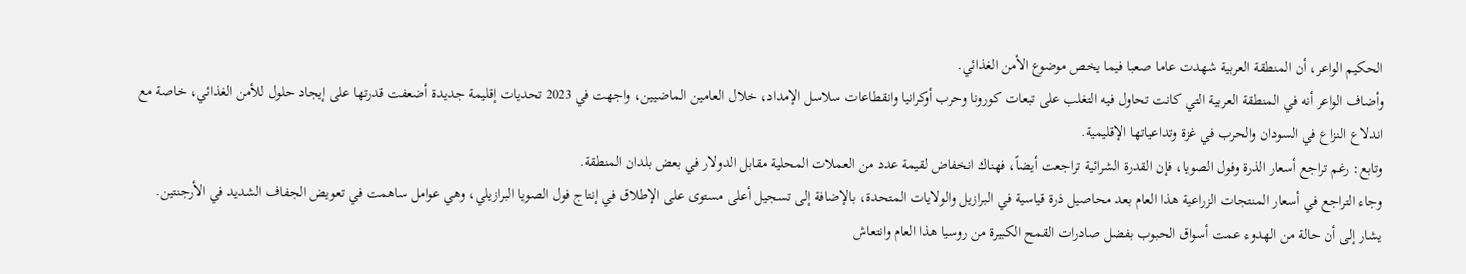الحكيم الواعر، أن المنطقة العربية شهدت عاما صعبا فيما يخص موضوع الأمن الغذائي.
وأضاف الواعر أنه في المنطقة العربية التي كانت تحاول فيه التغلب على تبعات كورونا وحرب أوكرانيا وانقطاعات سلاسل الإمداد، خلال العامين الماضيين، واجهت في 2023 تحديات إقليمة جديدة أضعفت قدرتها على إيجاد حلول للأمن الغذائي، خاصة مع اندلاع النزاع في السودان والحرب في غزة وتداعياتها الإقليمية.
وتابع: رغم تراجع أسعار الذرة وفول الصويا، فإن القدرة الشرائية تراجعت أيضاً، فهناك انخفاض لقيمة عدد من العملات المحلية مقابل الدولار في بعض بلدان المنطقة.
وجاء التراجع في أسعار المنتجات الزراعية هذا العام بعد محاصيل ذرة قياسية في البرازيل والولايات المتحدة، بالإضافة إلى تسجيل أعلى مستوى على الإطلاق في إنتاج فول الصويا البرازيلي، وهي عوامل ساهمت في تعويض الجفاف الشديد في الأرجنتين.
يشار إلى أن حالة من الهدوء عمت أسواق الحبوب بفضل صادرات القمح الكبيرة من روسيا هذا العام وانتعاش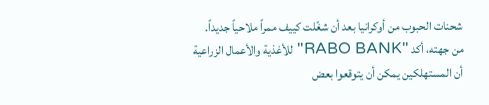شحنات الحبوب من أوكرانيا بعد أن شغّلت كييف ممراً ملاحياً جديداً.
من جهته، أكد "RABO BANK" للأغذية والأعمال الزراعية أن المستهلكين يمكن أن يتوقعوا بعض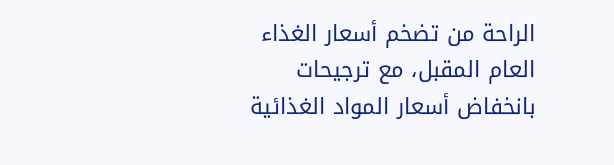الراحة من تضخم أسعار الغذاء العام المقبل، مع ترجيحات بانخفاض أسعار المواد الغذائية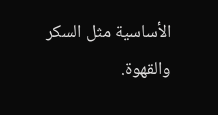الأساسية مثل السكر والقهوة.